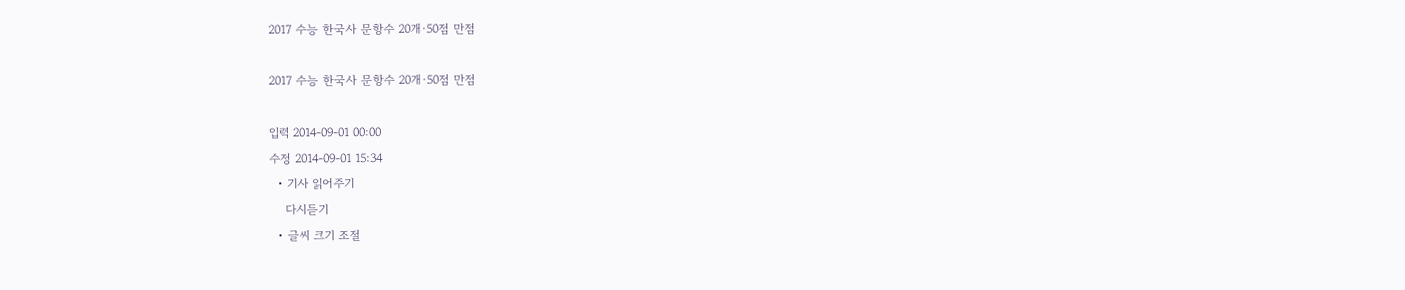2017 수능 한국사 문항수 20개·50점 만점

2017 수능 한국사 문항수 20개·50점 만점

입력 2014-09-01 00:00
수정 2014-09-01 15:34
  • 기사 읽어주기
    다시듣기
  • 글씨 크기 조절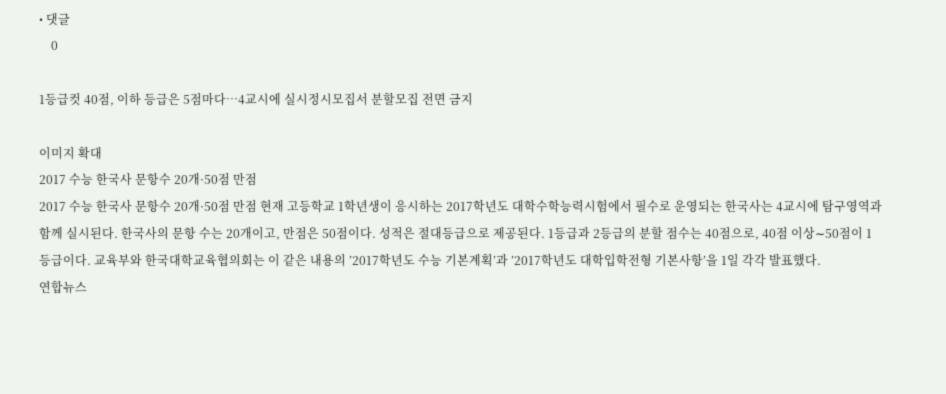• 댓글
    0

1등급컷 40점, 이하 등급은 5점마다…4교시에 실시정시모집서 분할모집 전면 금지

이미지 확대
2017 수능 한국사 문항수 20개·50점 만점
2017 수능 한국사 문항수 20개·50점 만점 현재 고등학교 1학년생이 응시하는 2017학년도 대학수학능력시험에서 필수로 운영되는 한국사는 4교시에 탐구영역과 함께 실시된다. 한국사의 문항 수는 20개이고, 만점은 50점이다. 성적은 절대등급으로 제공된다. 1등급과 2등급의 분할 점수는 40점으로, 40점 이상∼50점이 1등급이다. 교육부와 한국대학교육협의회는 이 같은 내용의 ’2017학년도 수능 기본계획’과 ’2017학년도 대학입학전형 기본사항’을 1일 각각 발표했다.
연합뉴스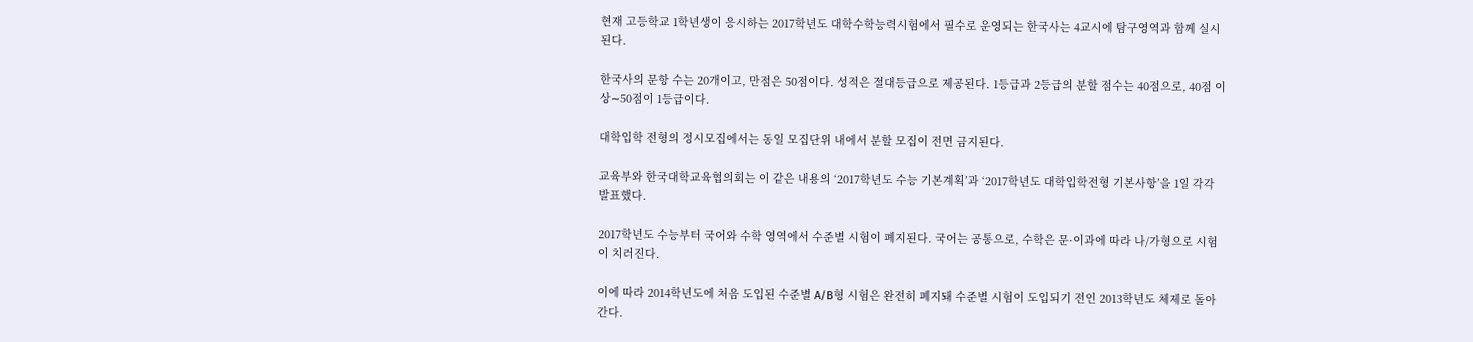현재 고등학교 1학년생이 응시하는 2017학년도 대학수학능력시험에서 필수로 운영되는 한국사는 4교시에 탐구영역과 함께 실시된다.

한국사의 문항 수는 20개이고, 만점은 50점이다. 성적은 절대등급으로 제공된다. 1등급과 2등급의 분할 점수는 40점으로, 40점 이상∼50점이 1등급이다.

대학입학 전형의 정시모집에서는 동일 모집단위 내에서 분할 모집이 전면 금지된다.

교육부와 한국대학교육협의회는 이 같은 내용의 ‘2017학년도 수능 기본계획’과 ‘2017학년도 대학입학전형 기본사항’을 1일 각각 발표했다.

2017학년도 수능부터 국어와 수학 영역에서 수준별 시험이 폐지된다. 국어는 공통으로, 수학은 문·이과에 따라 나/가형으로 시험이 치러진다.

이에 따라 2014학년도에 처음 도입된 수준별 A/B형 시험은 완전히 폐지돼 수준별 시험이 도입되기 전인 2013학년도 체제로 돌아간다.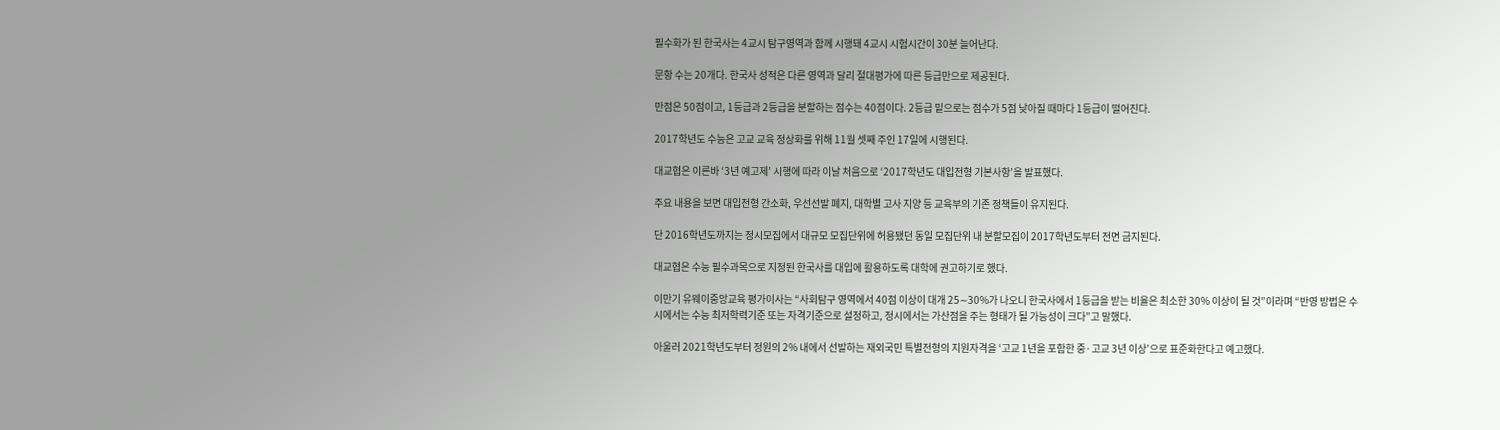필수화가 된 한국사는 4교시 탐구영역과 함께 시행돼 4교시 시험시간이 30분 늘어난다.

문항 수는 20개다. 한국사 성적은 다른 영역과 달리 절대평가에 따른 등급만으로 제공된다.

만점은 50점이고, 1등급과 2등급을 분할하는 점수는 40점이다. 2등급 밑으로는 점수가 5점 낮아질 때마다 1등급이 떨어진다.

2017학년도 수능은 고교 교육 정상화를 위해 11월 셋째 주인 17일에 시행된다.

대교협은 이른바 ‘3년 예고제’ 시행에 따라 이날 처음으로 ‘2017학년도 대입전형 기본사항’을 발표했다.

주요 내용을 보면 대입전형 간소화, 우선선발 폐지, 대학별 고사 지양 등 교육부의 기존 정책들이 유지된다.

단 2016학년도까지는 정시모집에서 대규모 모집단위에 허용됐던 동일 모집단위 내 분할모집이 2017학년도부터 전면 금지된다.

대교협은 수능 필수과목으로 지정된 한국사를 대입에 활용하도록 대학에 권고하기로 했다.

이만기 유웨이중앙교육 평가이사는 “사회탐구 영역에서 40점 이상이 대개 25∼30%가 나오니 한국사에서 1등급을 받는 비율은 최소한 30% 이상이 될 것”이라며 “반영 방법은 수시에서는 수능 최저학력기준 또는 자격기준으로 설정하고, 정시에서는 가산점을 주는 형태가 될 가능성이 크다”고 말했다.

아울러 2021학년도부터 정원의 2% 내에서 선발하는 재외국민 특별전형의 지원자격을 ‘고교 1년을 포함한 중·고교 3년 이상’으로 표준화한다고 예고했다.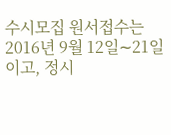수시모집 원서접수는 2016년 9월 12일∼21일이고, 정시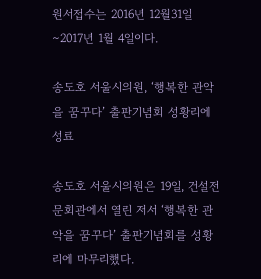원서접수는 2016년 12월31일∼2017년 1월 4일이다.

송도호 서울시의원, ‘행복한 관악을 꿈꾸다’ 출판기념회 성황리에 성료

송도호 서울시의원은 19일, 건설전문회관에서 열린 저서 ‘행복한 관악을 꿈꾸다’ 출판기념회를 성황리에 마무리했다.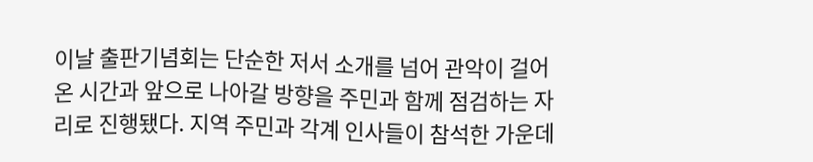이날 출판기념회는 단순한 저서 소개를 넘어 관악이 걸어온 시간과 앞으로 나아갈 방향을 주민과 함께 점검하는 자리로 진행됐다. 지역 주민과 각계 인사들이 참석한 가운데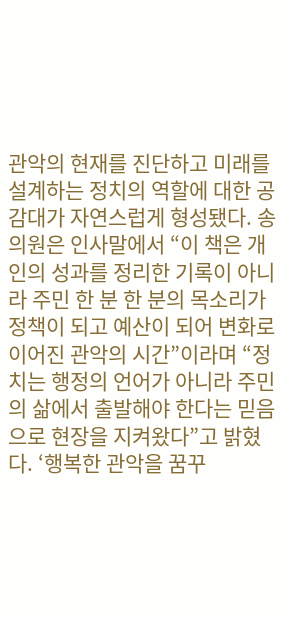관악의 현재를 진단하고 미래를 설계하는 정치의 역할에 대한 공감대가 자연스럽게 형성됐다. 송 의원은 인사말에서 “이 책은 개인의 성과를 정리한 기록이 아니라 주민 한 분 한 분의 목소리가 정책이 되고 예산이 되어 변화로 이어진 관악의 시간”이라며 “정치는 행정의 언어가 아니라 주민의 삶에서 출발해야 한다는 믿음으로 현장을 지켜왔다”고 밝혔다. ‘행복한 관악을 꿈꾸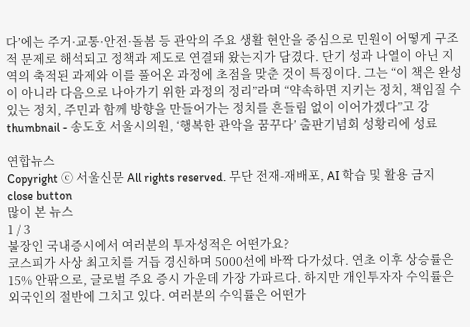다’에는 주거·교통·안전·돌봄 등 관악의 주요 생활 현안을 중심으로 민원이 어떻게 구조적 문제로 해석되고 정책과 제도로 연결돼 왔는지가 담겼다. 단기 성과 나열이 아닌 지역의 축적된 과제와 이를 풀어온 과정에 초점을 맞춘 것이 특징이다. 그는 “이 책은 완성이 아니라 다음으로 나아가기 위한 과정의 정리”라며 “약속하면 지키는 정치, 책임질 수 있는 정치, 주민과 함께 방향을 만들어가는 정치를 흔들림 없이 이어가겠다”고 강
thumbnail - 송도호 서울시의원, ‘행복한 관악을 꿈꾸다’ 출판기념회 성황리에 성료

연합뉴스
Copyright ⓒ 서울신문 All rights reserved. 무단 전재-재배포, AI 학습 및 활용 금지
close button
많이 본 뉴스
1 / 3
불장인 국내증시에서 여러분의 투자성적은 어떤가요?
코스피가 사상 최고치를 거듭 경신하며 5000선에 바짝 다가섰다. 연초 이후 상승률은 15% 안팎으로, 글로벌 주요 증시 가운데 가장 가파르다. 하지만 개인투자자 수익률은 외국인의 절반에 그치고 있다. 여러분의 수익률은 어떤가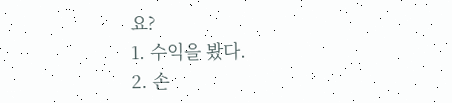요?
1. 수익을 봤다.
2. 손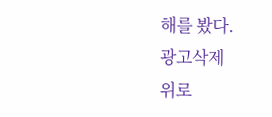해를 봤다.
광고삭제
위로